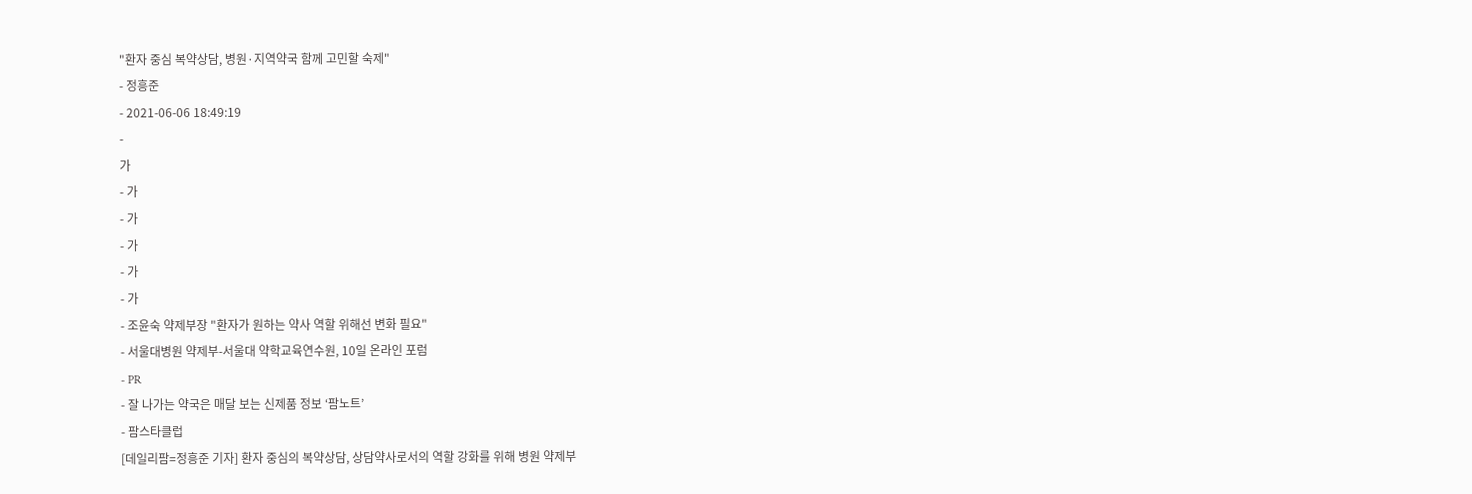"환자 중심 복약상담, 병원·지역약국 함께 고민할 숙제"
- 정흥준
- 2021-06-06 18:49:19
-
가
- 가
- 가
- 가
- 가
- 가
- 조윤숙 약제부장 "환자가 원하는 약사 역할 위해선 변화 필요"
- 서울대병원 약제부-서울대 약학교육연수원, 10일 온라인 포럼
- PR
- 잘 나가는 약국은 매달 보는 신제품 정보 ‘팜노트’
- 팜스타클럽
[데일리팜=정흥준 기자] 환자 중심의 복약상담, 상담약사로서의 역할 강화를 위해 병원 약제부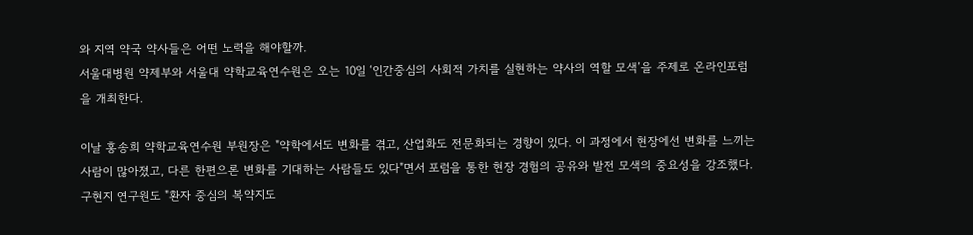와 지역 약국 약사들은 어떤 노력을 해야할까.
서울대병원 약제부와 서울대 약학교육연수원은 오는 10일 ‘인간중심의 사회적 가치를 실현하는 약사의 역할 모색’을 주제로 온라인포럼을 개최한다.

이날 홍송희 약학교육연수원 부원장은 "약학에서도 변화를 겪고, 산업화도 전문화되는 경향이 있다. 이 과정에서 현장에선 변화를 느끼는 사람이 많아졌고, 다른 한편으론 변화를 기대하는 사람들도 있다"면서 포럼을 통한 현장 경험의 공유와 발전 모색의 중요성을 강조했다.
구현지 연구원도 "환자 중심의 복약지도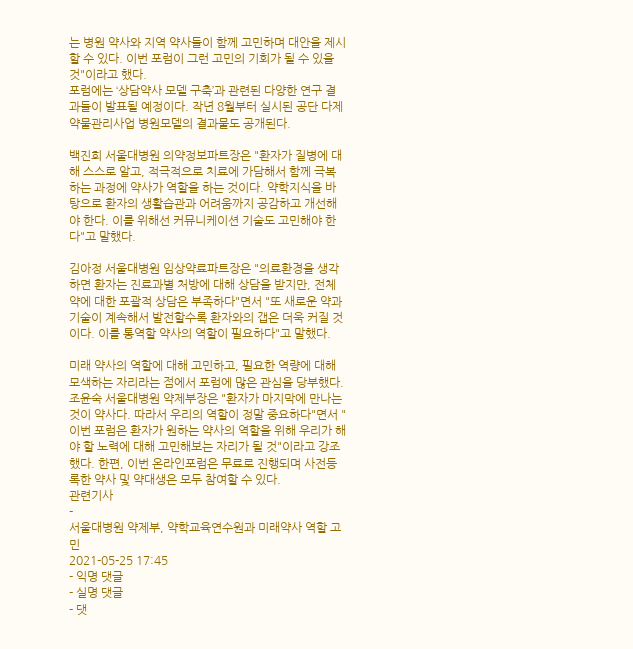는 병원 약사와 지역 약사들이 함께 고민하며 대안을 제시할 수 있다. 이번 포럼이 그런 고민의 기회가 될 수 있을 것"이라고 했다.
포럼에는 ‘상담약사 모델 구축’과 관련된 다양한 연구 결과들이 발표될 예정이다. 작년 8월부터 실시된 공단 다제약물관리사업 병원모델의 결과물도 공개된다.

백진희 서울대병원 의약정보파트장은 "환자가 질병에 대해 스스로 알고, 적극적으로 치료에 가담해서 함께 극복하는 과정에 약사가 역할을 하는 것이다. 약학지식을 바탕으로 환자의 생활습관과 어려움까지 공감하고 개선해야 한다. 이를 위해선 커뮤니케이션 기술도 고민해야 한다"고 말했다.

김아정 서울대병원 임상약료파트장은 "의료환경을 생각하면 환자는 진료과별 처방에 대해 상담을 받지만, 전체 약에 대한 포괄적 상담은 부족하다"면서 "또 새로운 약과 기술이 계속해서 발전할수록 환자와의 갭은 더욱 커질 것이다. 이를 통역할 약사의 역할이 필요하다"고 말했다.

미래 약사의 역할에 대해 고민하고, 필요한 역량에 대해 모색하는 자리라는 점에서 포럼에 많은 관심을 당부했다.
조윤숙 서울대병원 약제부장은 "환자가 마지막에 만나는 것이 약사다. 따라서 우리의 역할이 정말 중요하다"면서 "이번 포럼은 환자가 원하는 약사의 역할을 위해 우리가 해야 할 노력에 대해 고민해보는 자리가 될 것"이라고 강조했다. 한편, 이번 온라인포럼은 무료로 진행되며 사전등록한 약사 및 약대생은 모두 참여할 수 있다.
관련기사
-
서울대병원 약제부, 약학교육연수원과 미래약사 역할 고민
2021-05-25 17:45
- 익명 댓글
- 실명 댓글
- 댓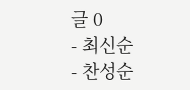글 0
- 최신순
- 찬성순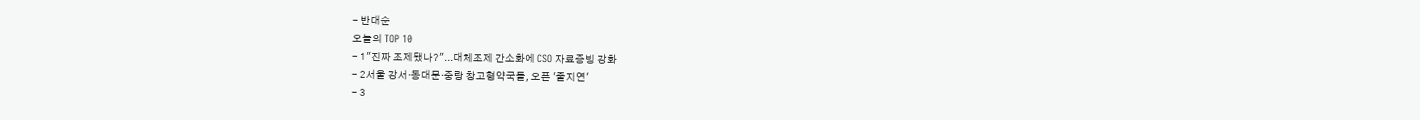- 반대순
오늘의 TOP 10
- 1"진짜 조제됐나?"...대체조제 간소화에 CSO 자료증빙 강화
- 2서울 강서·동대문·중랑 창고형약국들, 오픈 '줄지연'
- 3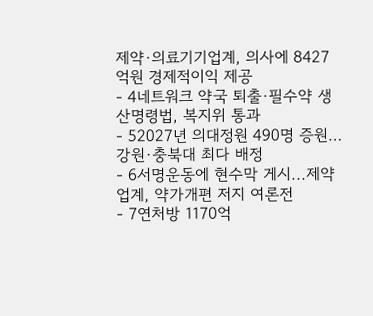제약·의료기기업계, 의사에 8427억원 경제적이익 제공
- 4네트워크 약국 퇴출·필수약 생산명령법, 복지위 통과
- 52027년 의대정원 490명 증원…강원·충북대 최다 배정
- 6서명운동에 현수막 게시...제약업계, 약가개편 저지 여론전
- 7연처방 1170억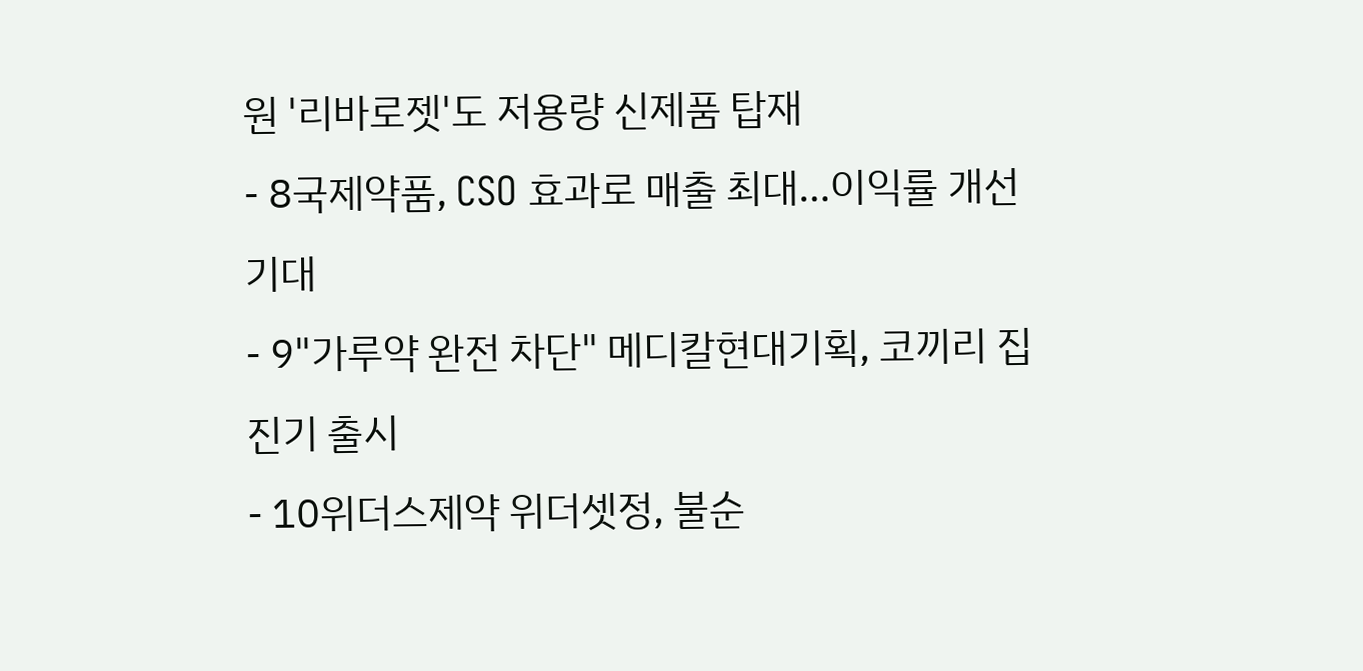원 '리바로젯'도 저용량 신제품 탑재
- 8국제약품, CSO 효과로 매출 최대…이익률 개선 기대
- 9"가루약 완전 차단" 메디칼현대기획, 코끼리 집진기 출시
- 10위더스제약 위더셋정, 불순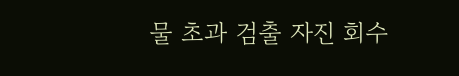물 초과 검출 자진 회수